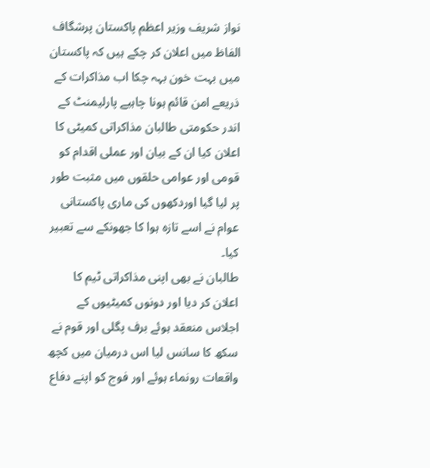نواز شریف وزیر اعظم پاکستان پرشگاف الفاظ میں اعلان کر چکے ہیں کہ پاکستان میں بہت خون بہہ چکا اب مذاکرات کے ذریعے امن قائم ہونا چاہیے پارلیمنٹ کے اندر حکومتی طالبان مذاکراتی کمیٹی کا اعلان کیا ان کے بیان اور عملی اقدام کو قومی اور عوامی حلقوں میں مثبت طور پر لیا گیا اوردکھوں کی ماری پاکستانی عوام نے اسے تازہ ہوا کا جھونکے سے تعبیر کیا۔
طالبان نے بھی اپنی مذاکراتی ٹیم کا اعلان کر دیا اور دونوں کمیٹیوں کے اجلاس منعقد ہوئے برف پگلی اور قوم نے سکھ کا سانس لیا اس درمیان میں کچھ واقعات رونماء ہوئے اور فوج کو اپنے دفاع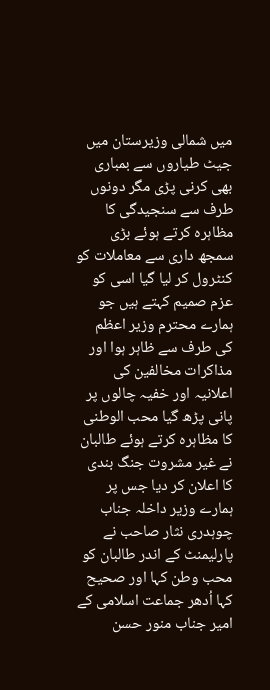میں شمالی وزیرستان میں جیٹ طیاروں سے بمباری بھی کرنی پڑی مگر دونوں طرف سے سنجیدگی کا مظاہرہ کرتے ہوئے بڑی سمجھ داری سے معاملات کو کنٹرول کر لیا گیا اسی کو عزم صمیم کہتے ہیں جو ہمارے محترم وزیر اعظم کی طرف سے ظاہر ہوا اور مذاکرات مخالفین کی اعلانیہ اور خفیہ چالوں پر پانی پڑھ گیا محب الوطنی کا مظاہرہ کرتے ہوئے طالبان نے غیر مشروت جنگ بندی کا اعلان کر دیا جس پر ہمارے وزیر داخلہ جناب چوہدری نثار صاحب نے پارلیمنٹ کے اندر طالبان کو محب وطن کہا اور صحیح کہا اُدھر جماعت اسلامی کے امیر جناب منور حسن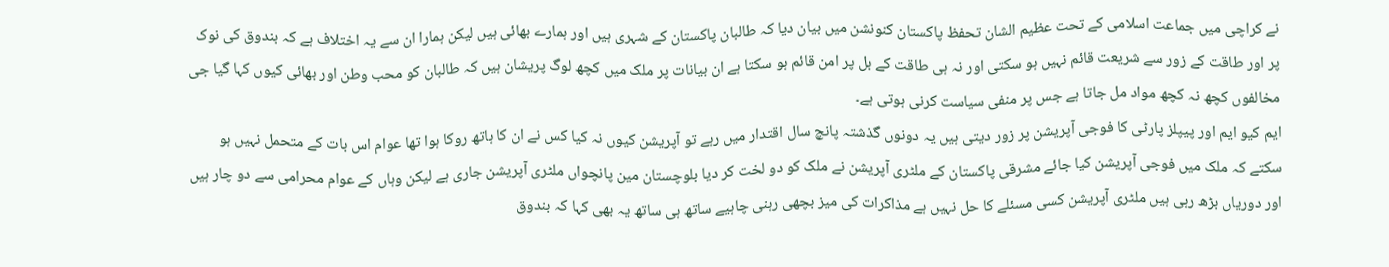نے کراچی میں جماعت اسلامی کے تحت عظیم الشان تحفظ پاکستان کنونشن میں بیان دیا کہ طالبان پاکستان کے شہری ہیں اور ہمارے بھائی ہیں لیکن ہمارا ان سے یہ اختلاف ہے کہ بندوق کی نوک پر اور طاقت کے زور سے شریعت قائم نہیں ہو سکتی اور نہ ہی طاقت کے بل پر امن قائم ہو سکتا ہے ان بیانات پر ملک میں کچھ لوگ پریشان ہیں کہ طالبان کو محب وطن اور بھائی کیوں کہا گیا جی مخالفوں کچھ نہ کچھ مواد مل جاتا ہے جس پر منفی سیاست کرنی ہوتی ہے۔
ایم کیو ایم اور پیپلز پارٹی کا فوجی آپریشن پر زور دیتی ہیں یہ دونوں گذشتہ پانچ سال اقتدار میں رہے تو آپریشن کیوں نہ کیا کس نے ان کا ہاتھ روکا ہوا تھا عوام اس بات کے متحمل نہیں ہو سکتے کہ ملک میں فوجی آپریشن کیا جائے مشرقی پاکستان کے ملٹری آپریشن نے ملک کو دو لخت کر دیا بلوچستان مین پانچواں ملٹری آپریشن جاری ہے لیکن وہاں کے عوام محرامی سے دو چار ہیں اور دوریاں بڑھ رہی ہیں ملٹری آپریشن کسی مسئلے کا حل نہیں ہے مذاکرات کی میز بچھی رہنی چاہیے ساتھ ہی ساتھ یہ بھی کہا کہ بندوق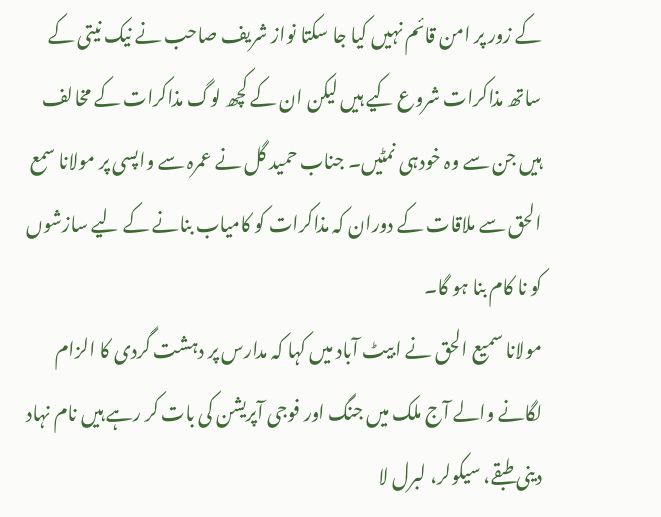کے زور پر امن قائم نہیں کیا جا سکتا نواز شریف صاحب نے نیک نیتی کے ساتھ مذاکرات شروع کیے ہیں لیکن ان کے کچھ لوگ مذاکرات کے مخالف ہیں جن سے وہ خودہی نمٹیں۔ جناب حمید گل نے عمرہ سے واپسی پر مولانا سمع الحق سے ملاقات کے دوران کہ مذاکرات کو کامیاب بنانے کے لیے سازشوں کو نا کام بنا ہو گا۔
مولانا سمیع الحق نے ابیٹ آباد میں کہا کہ مدارس پر دہشت گردی کا الزام لگانے والے آج ملک میں جنگ اور فوجی آپریشن کی بات کر رہے ہیں نام نہاد دینی طبقے، سیکولر، لبرل لا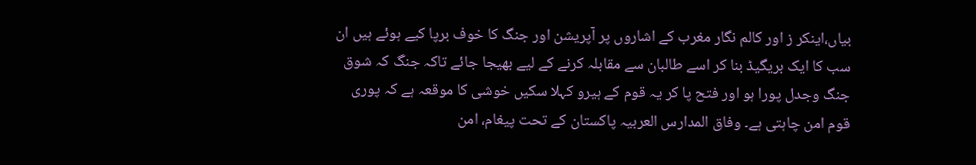بیاں،اینکر ز اور کالم نگار مغرب کے اشاروں پر آپریشن اور جنگ کا خوف برپا کیے ہوئے ہیں ان سب کا ایک بریگیڈ بنا کر اسے طالبان سے مقابلہ کرنے کے لیے بھیجا جائے تاکہ جنگ کہ شوق جنگ وجدل پورا ہو اور فتح پا کر یہ قوم کے ہیرو کہلا سکیں خوشی کا موقعہ ہے کہ پوری قوم امن چاہتی ہے۔ وفاق المدارس العربیہ پاکستان کے تحت پیغام، امن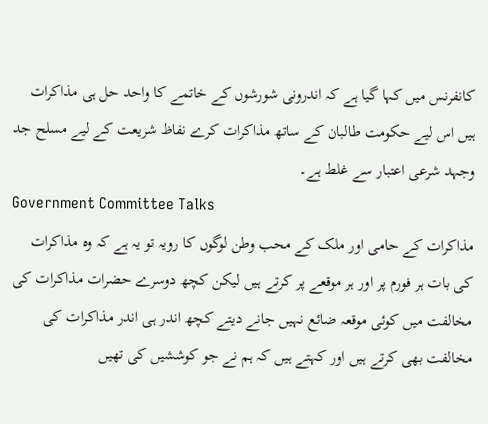کانفرنس میں کہا گیا ہے کہ اندرونی شورشوں کے خاتمے کا واحد حل ہی مذاکرات ہیں اس لیے حکومت طالبان کے ساتھ مذاکرات کرے نفاظ شریعت کے لیے مسلح جد وجہد شرعی اعتبار سے غلط ہے۔
Government Committee Talks
مذاکرات کے حامی اور ملک کے محب وطن لوگوں کا رویہ تو یہ ہے کہ وہ مذاکرات کی بات ہر فورم پر اور ہر موقعے پر کرتے ہیں لیکن کچھ دوسرے حضرات مذاکرات کی مخالفت میں کوئی موقعہ ضائع نہیں جانے دیتے کچھ اندر ہی اندر مذاکرات کی مخالفت بھی کرتے ہیں اور کہتے ہیں کہ ہم نے جو کوششیں کی تھیں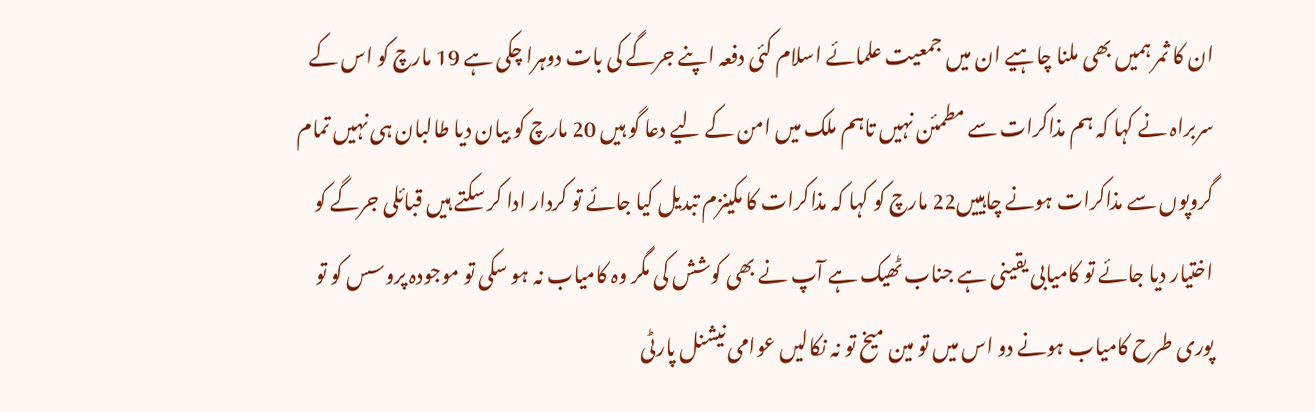ان کا ثمر ہمیں بھی ملنا چاہیے ان میں جمعیت علمائے اسلام کئی دفعہ اپنے جرگے کی بات دوہرا چکی ہے 19 مارچ کو اس کے سربراہ نے کہا کہ ہم مذاکرات سے مطمئن نہیں تاہم ملک میں امن کے لیے دعا گو ہیں 20 مارچ کو بیان دیا طالبان ہی نہیں تمام گروپوں سے مذاکرات ہونے چاہییں22 مارچ کو کہا کہ مذاکرات کا مکینزم تبدیل کیا جائے تو کردار ادا کر سکتے ہیں قبائلی جرگے کو اختیار دیا جائے تو کامیابی یقینی ہے جناب ٹھیک ہے آپ نے بھی کوشش کی مگر وہ کامیاب نہ ہو سکی تو موجودہ پروسس کو تو پوری طرح کامیاب ہونے دو اس میں تو مین میخ تو نہ نکالیں عوامی نیشنل پارٹی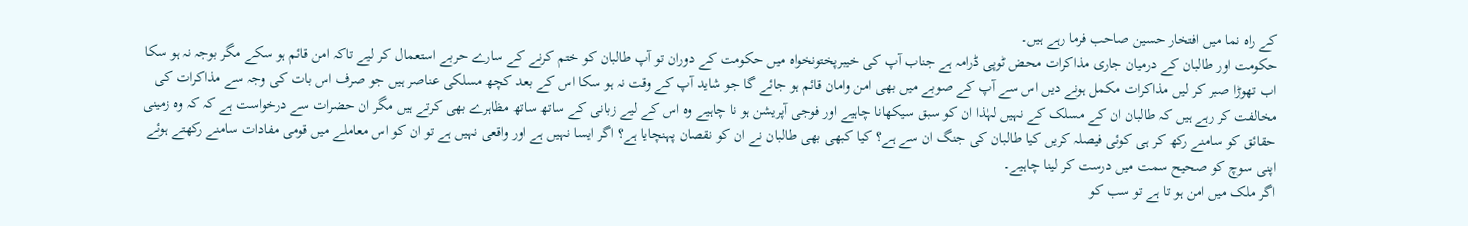کے راہ نما میں افتخار حسین صاحب فرما رہے ہیں۔
حکومت اور طالبان کے درمیان جاری مذاکرات محض ٹوپی ڈرامہ ہے جناب آپ کی خیبرپختونخواہ میں حکومت کے دوران تو آپ طالبان کو ختم کرنے کے سارے حربے استعمال کر لیے تاکہ امن قائم ہو سکے مگر بوجہ نہ ہو سکا اب تھوڑا صبر کر لیں مذاکرات مکمل ہونے دیں اس سے آپ کے صوبے میں بھی امن وامان قائم ہو جائے گا جو شاید آپ کے وقت نہ ہو سکا اس کے بعد کچھ مسلکی عناصر ہیں جو صرف اس بات کی وجہ سے مذاکرات کی مخالفت کر رہے ہیں کہ طالبان ان کے مسلک کے نہیں لہٰذا ان کو سبق سیکھانا چاہیے اور فوجی آپریشن ہو نا چاہیے وہ اس کے لیے زبانی کے ساتھ ساتھ مظاہرے بھی کرتے ہیں مگر ان حضرات سے درخواست ہے کہ کہ وہ زمینی حقائق کو سامنے رکھ کر ہی کوئی فیصلہ کریں کیا طالبان کی جنگ ان سے ہے؟ کیا کبھی بھی طالبان نے ان کو نقصان پہنچایا ہے؟ اگر ایسا نہیں ہے اور واقعی نہیں ہے تو ان کو اس معاملے میں قومی مفادات سامنے رکھتے ہوئے اپنی سوچ کو صحیح سمت میں درست کر لینا چاہیے۔
اگر ملک میں امن ہو تا ہے تو سب کو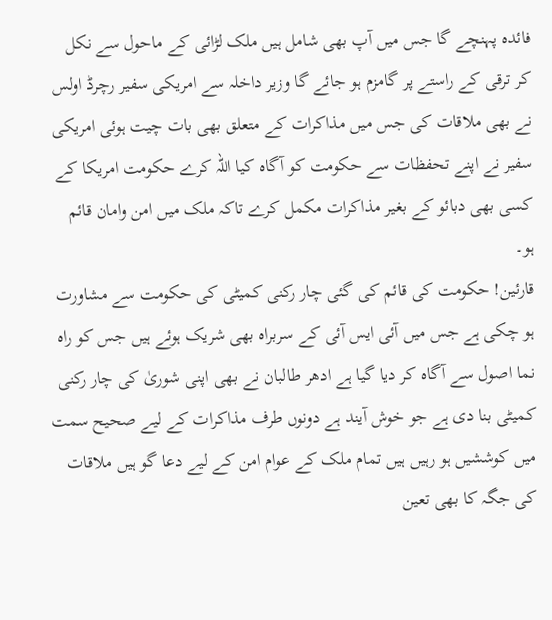فائدہ پہنچے گا جس میں آپ بھی شامل ہیں ملک لڑائی کے ماحول سے نکل کر ترقی کے راستے پر گامزم ہو جائے گا وزیر داخلہ سے امریکی سفیر رچرڈ اولس نے بھی ملاقات کی جس میں مذاکرات کے متعلق بھی بات چیت ہوئی امریکی سفیر نے اپنے تحفظات سے حکومت کو آگاہ کیا اللہ کرے حکومت امریکا کے کسی بھی دبائو کے بغیر مذاکرات مکمل کرے تاکہ ملک میں امن وامان قائم ہو۔
قارئین! حکومت کی قائم کی گئی چار رکنی کمیٹی کی حکومت سے مشاورت ہو چکی ہے جس میں آئی ایس آئی کے سربراہ بھی شریک ہوئے ہیں جس کو راہ نما اصول سے آگاہ کر دیا گیا ہے ادھر طالبان نے بھی اپنی شوریٰ کی چار رکنی کمیٹی بنا دی ہے جو خوش آیند ہے دونوں طرف مذاکرات کے لیے صحیح سمت میں کوششیں ہو رہیں ہیں تمام ملک کے عوام امن کے لیے دعا گو ہیں ملاقات کی جگہ کا بھی تعین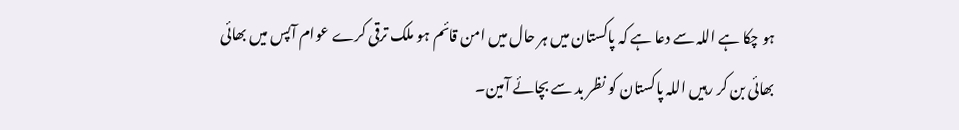ہو چکا ہے اللہ سے دعا ہے کہ پاکستان میں ہر حال میں امن قائم ہو ملک ترقی کرے عوام آپس میں بھائی بھائی بن کر رہیں اللہ پاکستان کو نظر بد سے بچائے آمین۔